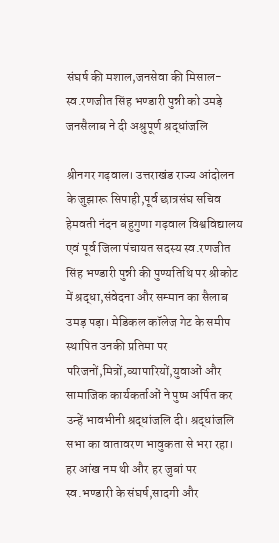संघर्ष की मशाल,जनसेवा की मिसाल-स्व.रणजीत सिंह भण्डारी पुन्नी को उमड़े जनसैलाब ने दी अश्रुपूर्ण श्रद्धांजलि

श्रीनगर गढ़वाल। उत्तराखंड राज्य आंदोलन के जुझारू सिपाही,पूर्व छात्रसंघ सचिव हेमवती नंदन बहुगुणा गढ़वाल विश्वविद्यालय एवं पूर्व जिला पंचायत सदस्य स्व.रणजीत सिंह भण्डारी पुन्नी की पुण्यतिथि पर श्रीकोट में श्रद्धा,संवेदना और सम्मान का सैलाब उमड़ पड़ा। मेडिकल कॉलेज गेट के समीप स्थापित उनकी प्रतिमा पर परिजनों,मित्रों,व्यापारियों,युवाओं और सामाजिक कार्यकर्ताओं ने पुष्प अर्पित कर उन्हें भावभीनी श्रद्धांजलि दी। श्रद्धांजलि सभा का वातावरण भावुकता से भरा रहा। हर आंख नम थी और हर जुबां पर स्व.भण्डारी के संघर्ष,सादगी और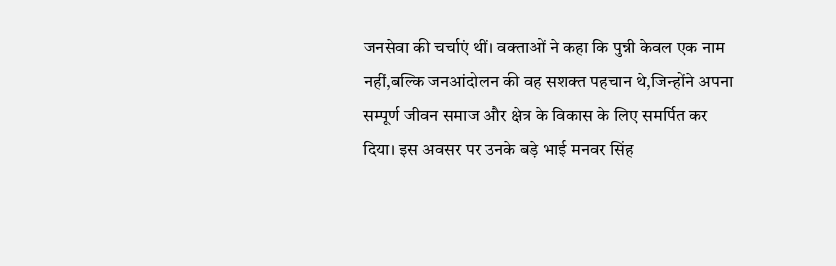जनसेवा की चर्चाएं थीं। वक्ताओं ने कहा कि पुन्नी केवल एक नाम नहीं,बल्कि जनआंदोलन की वह सशक्त पहचान थे,जिन्होंने अपना सम्पूर्ण जीवन समाज और क्षेत्र के विकास के लिए समर्पित कर दिया। इस अवसर पर उनके बड़े भाई मनवर सिंह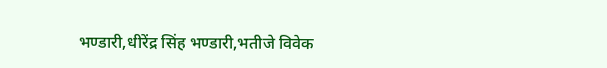भण्डारी,धीरेंद्र सिंह भण्डारी,भतीजे विवेक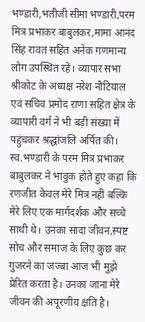भण्डारी,भतीजी सीमा भण्डारी,परम मित्र प्रभाकर बाबुलकर,मामा आनंद सिंह रावत सहित अनेक गणमान्य लोग उपस्थित रहे। व्यापार सभा श्रीकोट के अध्यक्ष नरेश नौटियाल एवं सचिव प्रमोद राणा सहित क्षेत्र के व्यापारी वर्ग ने भी बड़ी संख्या में पहुंचकर श्रद्धांजलि अर्पित की। स्व.भण्डारी के परम मित्र प्रभाकर बाबुलकर ने भावुक होते हुए कहा कि रणजीत केवल मेरे मित्र नहीं बल्कि मेरे लिए एक मार्गदर्शक और सच्चे साथी थे। उनका सादा जीवन,स्पष्ट सोच और समाज के लिए कुछ कर गुजरने का जज्बा आज भी मुझे प्रेरित करता है। उनका जाना मेरे जीवन की अपूरणीय क्षति है।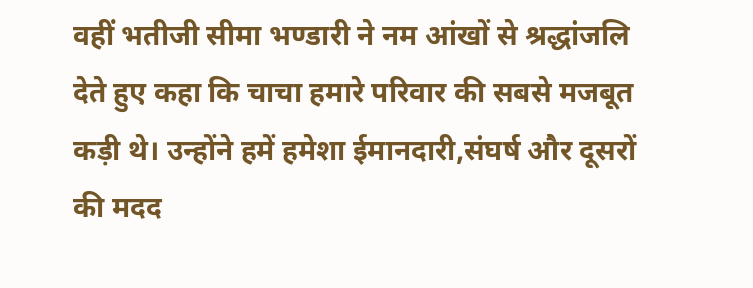वहीं भतीजी सीमा भण्डारी ने नम आंखों से श्रद्धांजलि देते हुए कहा कि चाचा हमारे परिवार की सबसे मजबूत कड़ी थे। उन्होंने हमें हमेशा ईमानदारी,संघर्ष और दूसरों की मदद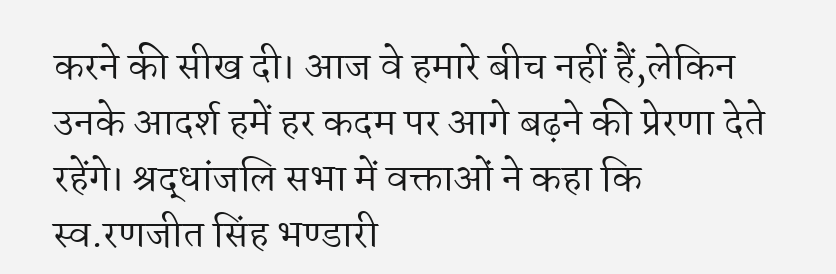करने की सीख दी। आज वे हमारे बीच नहीं हैं,लेकिन उनके आदर्श हमें हर कदम पर आगे बढ़ने की प्रेरणा देते रहेंगे। श्रद्धांजलि सभा में वक्ताओं ने कहा कि स्व.रणजीत सिंह भण्डारी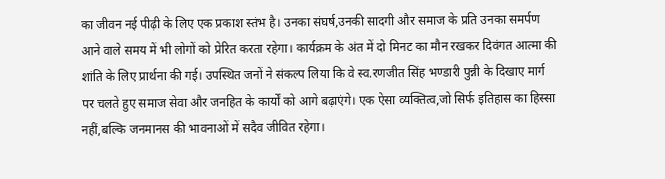का जीवन नई पीढ़ी के लिए एक प्रकाश स्तंभ है। उनका संघर्ष,उनकी सादगी और समाज के प्रति उनका समर्पण आने वाले समय में भी लोगों को प्रेरित करता रहेगा। कार्यक्रम के अंत में दो मिनट का मौन रखकर दिवंगत आत्मा की शांति के लिए प्रार्थना की गई। उपस्थित जनों ने संकल्प लिया कि वे स्व.रणजीत सिंह भण्डारी पुन्नी के दिखाए मार्ग पर चलते हुए समाज सेवा और जनहित के कार्यों को आगे बढ़ाएंगे। एक ऐसा व्यक्तित्व,जो सिर्फ इतिहास का हिस्सा नहीं,बल्कि जनमानस की भावनाओं में सदैव जीवित रहेगा।